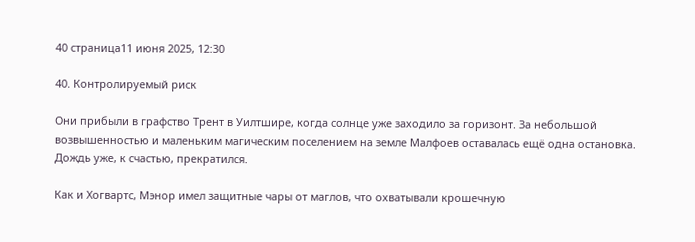40 страница11 июня 2025, 12:30

40. Контролируемый риск

Они прибыли в графство Трент в Уилтшире, когда солнце уже заходило за горизонт. За небольшой возвышенностью и маленьким магическим поселением на земле Малфоев оставалась ещё одна остановка. Дождь уже, к счастью, прекратился.

Как и Хогвартс, Мэнор имел защитные чары от маглов, что охватывали крошечную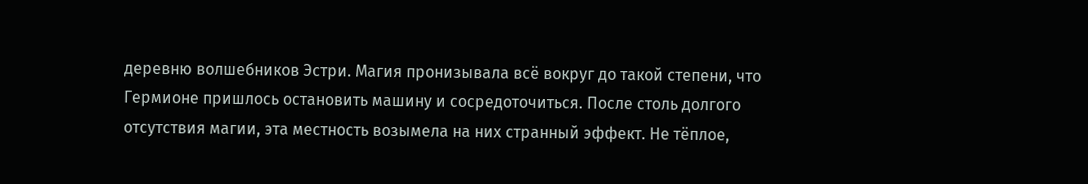деревню волшебников Эстри. Магия пронизывала всё вокруг до такой степени, что Гермионе пришлось остановить машину и сосредоточиться. После столь долгого отсутствия магии, эта местность возымела на них странный эффект. Не тёплое,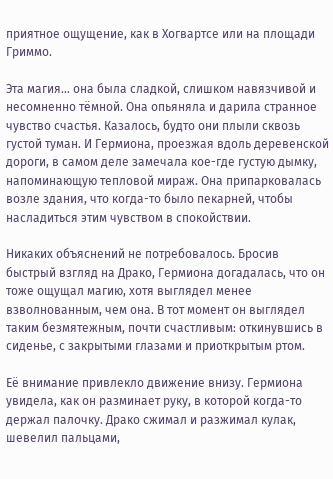приятное ощущение, как в Хогвартсе или на площади Гриммо.

Эта магия... она была сладкой, слишком навязчивой и несомненно тёмной. Она опьяняла и дарила странное чувство счастья. Казалось, будто они плыли сквозь густой туман. И Гермиона, проезжая вдоль деревенской дороги, в самом деле замечала кое-где густую дымку, напоминающую тепловой мираж. Она припарковалась возле здания, что когда-то было пекарней, чтобы насладиться этим чувством в спокойствии.

Никаких объяснений не потребовалось. Бросив быстрый взгляд на Драко, Гермиона догадалась, что он тоже ощущал магию, хотя выглядел менее взволнованным, чем она. В тот момент он выглядел таким безмятежным, почти счастливым: откинувшись в сиденье, с закрытыми глазами и приоткрытым ртом.

Её внимание привлекло движение внизу. Гермиона увидела, как он разминает руку, в которой когда-то держал палочку. Драко сжимал и разжимал кулак, шевелил пальцами,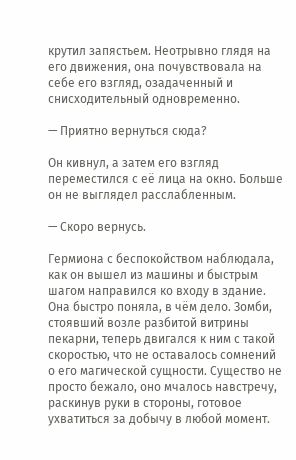крутил запястьем. Неотрывно глядя на его движения, она почувствовала на себе его взгляд, озадаченный и снисходительный одновременно.

— Приятно вернуться сюда?

Он кивнул, а затем его взгляд переместился с её лица на окно. Больше он не выглядел расслабленным.

— Скоро вернусь.

Гермиона с беспокойством наблюдала, как он вышел из машины и быстрым шагом направился ко входу в здание. Она быстро поняла, в чём дело. Зомби, стоявший возле разбитой витрины пекарни, теперь двигался к ним с такой скоростью, что не оставалось сомнений о его магической сущности. Существо не просто бежало, оно мчалось навстречу, раскинув руки в стороны, готовое ухватиться за добычу в любой момент.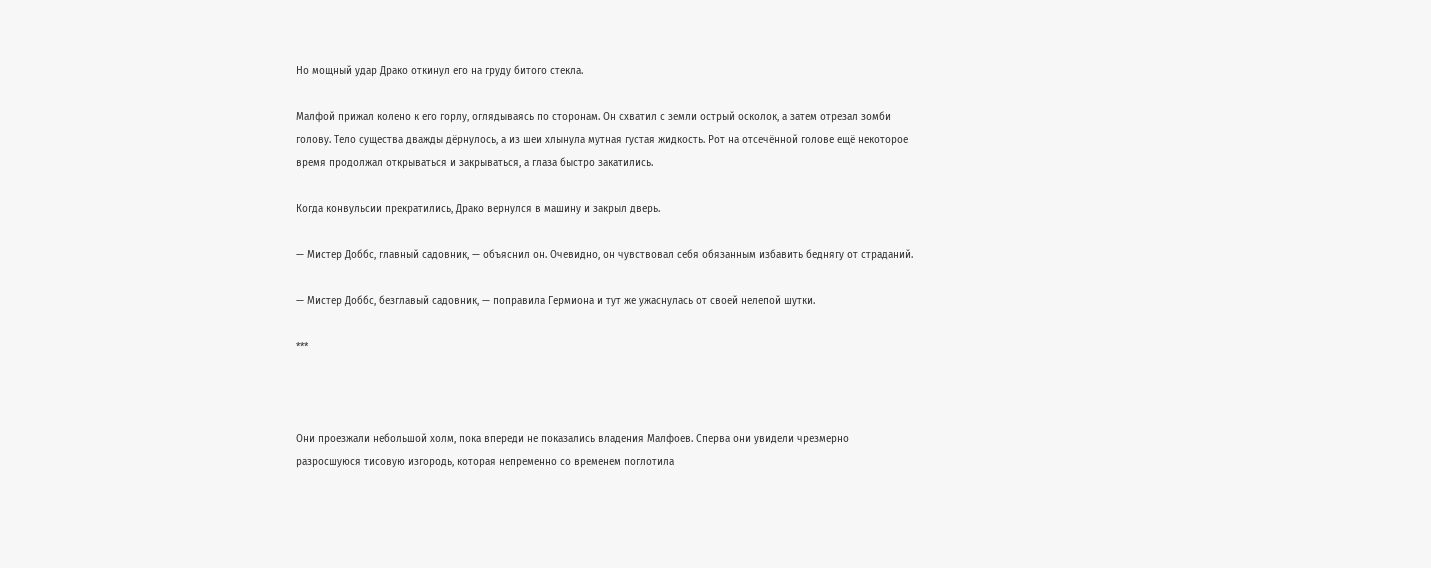Но мощный удар Драко откинул его на груду битого стекла.

Малфой прижал колено к его горлу, оглядываясь по сторонам. Он схватил с земли острый осколок, а затем отрезал зомби голову. Тело существа дважды дёрнулось, а из шеи хлынула мутная густая жидкость. Рот на отсечённой голове ещё некоторое время продолжал открываться и закрываться, а глаза быстро закатились.

Когда конвульсии прекратились, Драко вернулся в машину и закрыл дверь.

— Мистер Доббс, главный садовник, — объяснил он. Очевидно, он чувствовал себя обязанным избавить беднягу от страданий.

— Мистер Доббс, безглавый садовник, — поправила Гермиона и тут же ужаснулась от своей нелепой шутки.

***



Они проезжали небольшой холм, пока впереди не показались владения Малфоев. Сперва они увидели чрезмерно разросшуюся тисовую изгородь, которая непременно со временем поглотила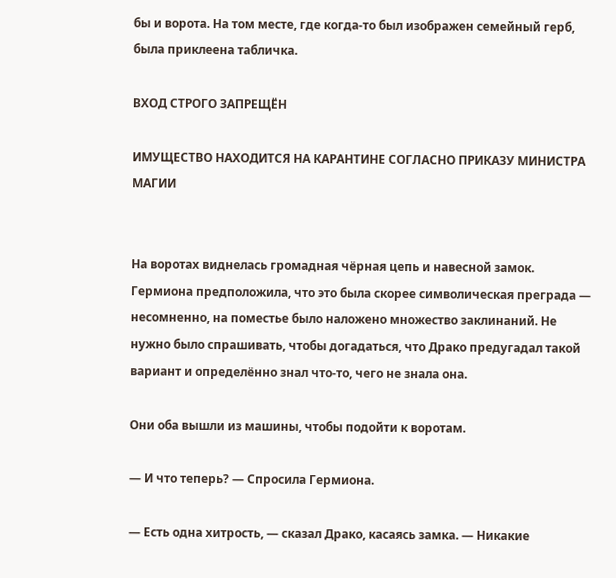бы и ворота. На том месте, где когда-то был изображен семейный герб, была приклеена табличка.

ВХОД СТРОГО ЗАПРЕЩЁН

ИМУЩЕСТВО НАХОДИТСЯ НА КАРАНТИНЕ СОГЛАСНО ПРИКАЗУ МИНИСТРА МАГИИ


На воротах виднелась громадная чёрная цепь и навесной замок. Гермиона предположила, что это была скорее символическая преграда — несомненно, на поместье было наложено множество заклинаний. Не нужно было спрашивать, чтобы догадаться, что Драко предугадал такой вариант и определённо знал что-то, чего не знала она.

Они оба вышли из машины, чтобы подойти к воротам.

— И что теперь? — Спросила Гермиона.

— Есть одна хитрость, — сказал Драко, касаясь замка. — Никакие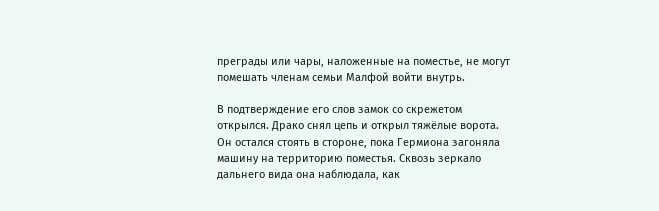преграды или чары, наложенные на поместье, не могут помешать членам семьи Малфой войти внутрь.

В подтверждение его слов замок со скрежетом открылся. Драко снял цепь и открыл тяжёлые ворота. Он остался стоять в стороне, пока Гермиона загоняла машину на территорию поместья. Сквозь зеркало дальнего вида она наблюдала, как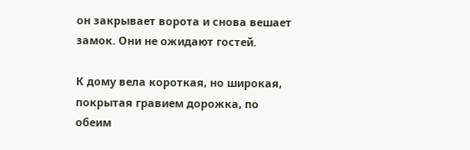он закрывает ворота и снова вешает замок. Они не ожидают гостей.

К дому вела короткая, но широкая, покрытая гравием дорожка, по обеим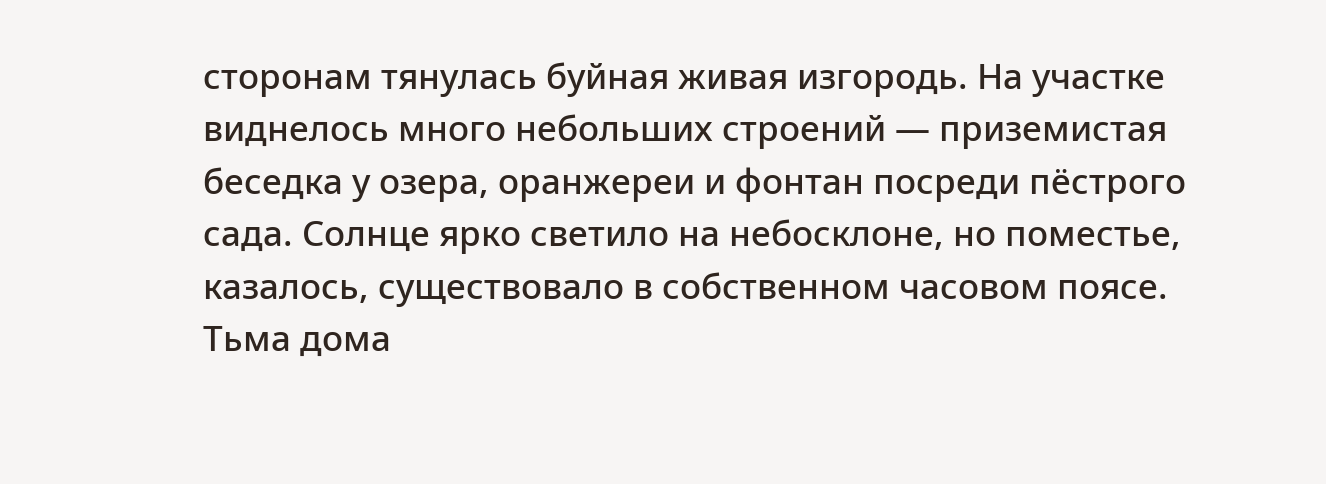сторонам тянулась буйная живая изгородь. На участке виднелось много небольших строений — приземистая беседка у озера, оранжереи и фонтан посреди пёстрого сада. Солнце ярко светило на небосклоне, но поместье, казалось, существовало в собственном часовом поясе. Тьма дома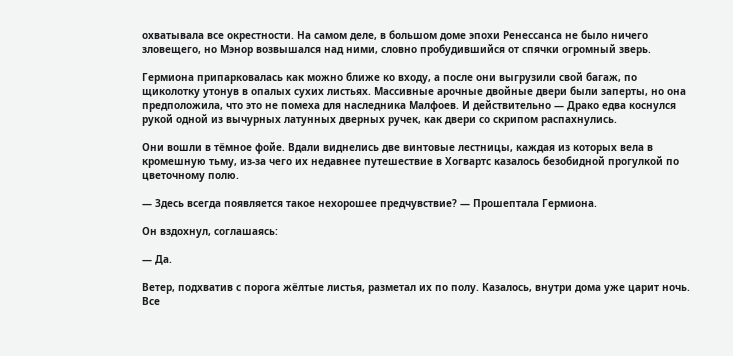охватывала все окрестности. На самом деле, в большом доме эпохи Ренессанса не было ничего зловещего, но Мэнор возвышался над ними, словно пробудившийся от спячки огромный зверь.

Гермиона припарковалась как можно ближе ко входу, а после они выгрузили свой багаж, по щиколотку утонув в опалых сухих листьях. Массивные арочные двойные двери были заперты, но она предположила, что это не помеха для наследника Малфоев. И действительно — Драко едва коснулся рукой одной из вычурных латунных дверных ручек, как двери со скрипом распахнулись.

Они вошли в тёмное фойе. Вдали виднелись две винтовые лестницы, каждая из которых вела в кромешную тьму, из-за чего их недавнее путешествие в Хогвартс казалось безобидной прогулкой по цветочному полю.

— Здесь всегда появляется такое нехорошее предчувствие? — Прошептала Гермиона.

Он вздохнул, соглашаясь:

— Да.

Ветер, подхватив с порога жёлтые листья, разметал их по полу. Казалось, внутри дома уже царит ночь. Все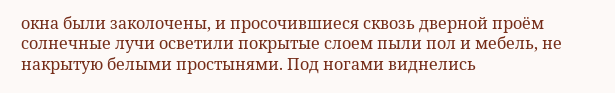окна были заколочены, и просочившиеся сквозь дверной проём солнечные лучи осветили покрытые слоем пыли пол и мебель, не накрытую белыми простынями. Под ногами виднелись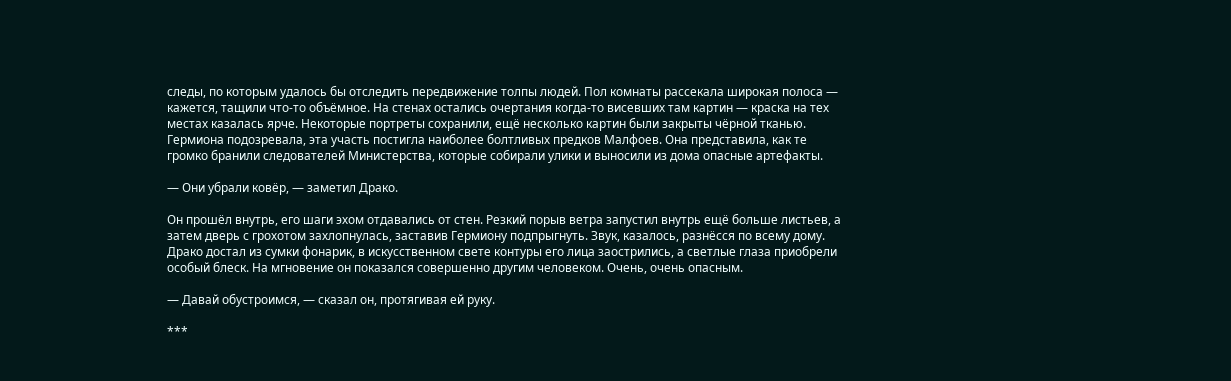следы, по которым удалось бы отследить передвижение толпы людей. Пол комнаты рассекала широкая полоса — кажется, тащили что-то объёмное. На стенах остались очертания когда-то висевших там картин — краска на тех местах казалась ярче. Некоторые портреты сохранили, ещё несколько картин были закрыты чёрной тканью. Гермиона подозревала, эта участь постигла наиболее болтливых предков Малфоев. Она представила, как те громко бранили следователей Министерства, которые собирали улики и выносили из дома опасные артефакты.

— Они убрали ковёр, — заметил Драко.

Он прошёл внутрь, его шаги эхом отдавались от стен. Резкий порыв ветра запустил внутрь ещё больше листьев, а затем дверь с грохотом захлопнулась, заставив Гермиону подпрыгнуть. Звук, казалось, разнёсся по всему дому. Драко достал из сумки фонарик, в искусственном свете контуры его лица заострились, а светлые глаза приобрели особый блеск. На мгновение он показался совершенно другим человеком. Очень, очень опасным.

— Давай обустроимся, — сказал он, протягивая ей руку.

***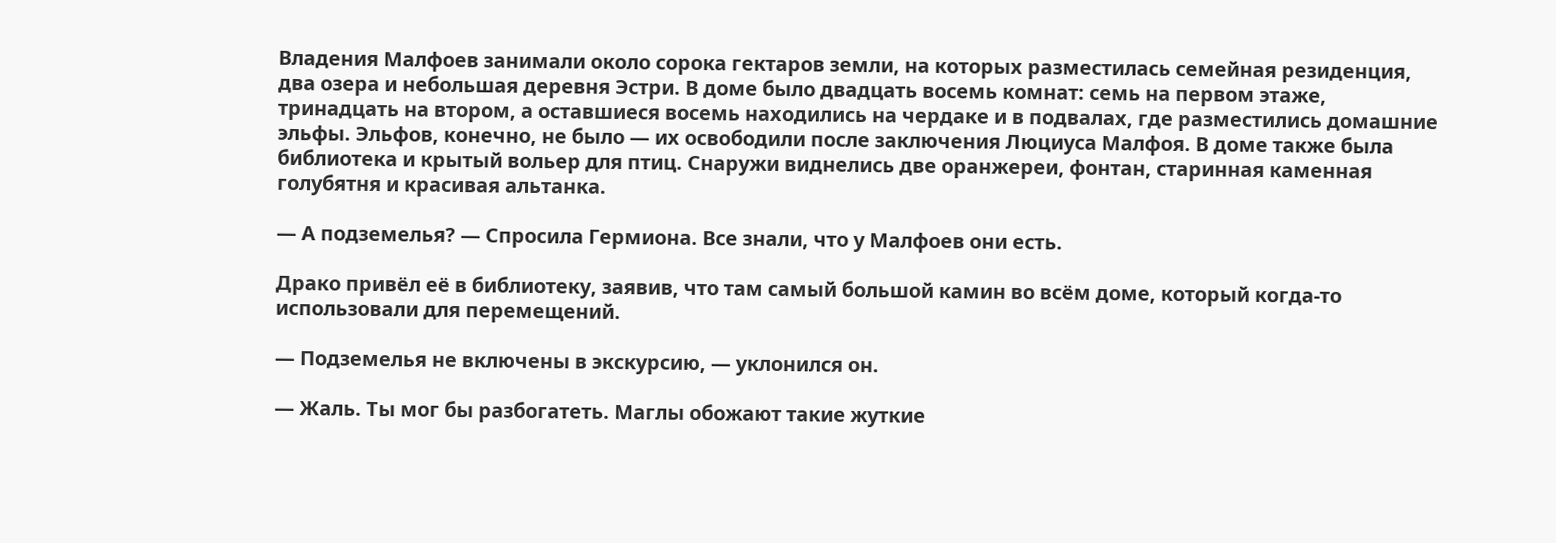Владения Малфоев занимали около сорока гектаров земли, на которых разместилась семейная резиденция, два озера и небольшая деревня Эстри. В доме было двадцать восемь комнат: семь на первом этаже, тринадцать на втором, а оставшиеся восемь находились на чердаке и в подвалах, где разместились домашние эльфы. Эльфов, конечно, не было — их освободили после заключения Люциуса Малфоя. В доме также была библиотека и крытый вольер для птиц. Снаружи виднелись две оранжереи, фонтан, старинная каменная голубятня и красивая альтанка.

— А подземелья? — Спросила Гермиона. Все знали, что у Малфоев они есть.

Драко привёл её в библиотеку, заявив, что там самый большой камин во всём доме, который когда-то использовали для перемещений.

— Подземелья не включены в экскурсию, — уклонился он.

— Жаль. Ты мог бы разбогатеть. Маглы обожают такие жуткие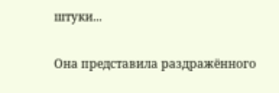штуки...

Она представила раздражённого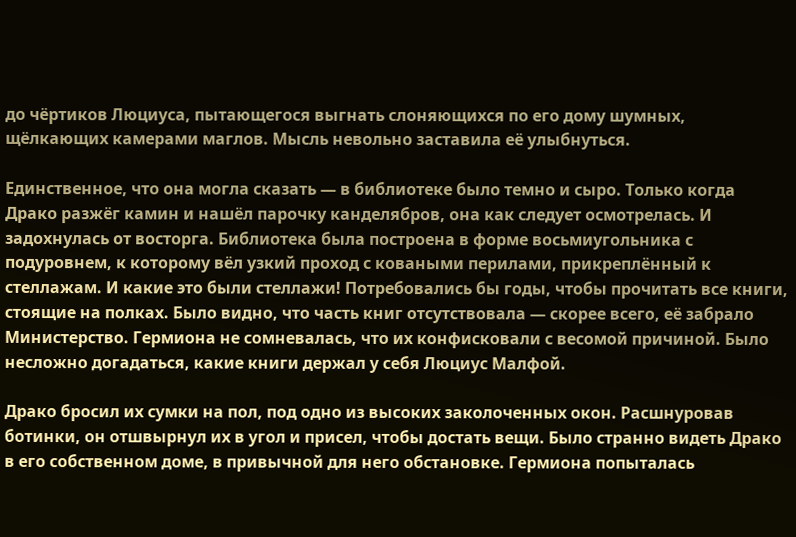до чёртиков Люциуса, пытающегося выгнать слоняющихся по его дому шумных, щёлкающих камерами маглов. Мысль невольно заставила её улыбнуться.

Единственное, что она могла сказать — в библиотеке было темно и сыро. Только когда Драко разжёг камин и нашёл парочку канделябров, она как следует осмотрелась. И задохнулась от восторга. Библиотека была построена в форме восьмиугольника с подуровнем, к которому вёл узкий проход с коваными перилами, прикреплённый к стеллажам. И какие это были стеллажи! Потребовались бы годы, чтобы прочитать все книги, стоящие на полках. Было видно, что часть книг отсутствовала — скорее всего, её забрало Министерство. Гермиона не сомневалась, что их конфисковали с весомой причиной. Было несложно догадаться, какие книги держал у себя Люциус Малфой.

Драко бросил их сумки на пол, под одно из высоких заколоченных окон. Расшнуровав ботинки, он отшвырнул их в угол и присел, чтобы достать вещи. Было странно видеть Драко в его собственном доме, в привычной для него обстановке. Гермиона попыталась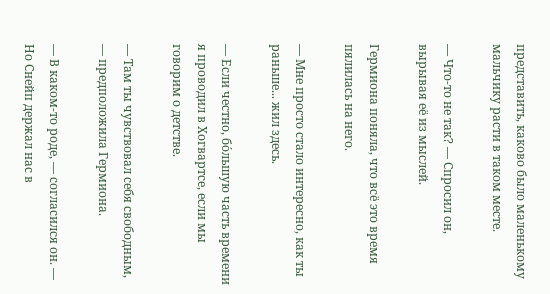представить, каково было маленькому мальчику расти в таком месте.

— Что-то не так? — Спросил он, вырывая её из мыслей.

Гермиона поняла, что всё это время пялилась на него.

— Мне просто стало интересно, как ты раньше... жил здесь.

— Если честно, бо́льшую часть времени я проводил в Хогвартсе, если мы говорим о детстве.

— Там ты чувствовал себя свободным, — предположила Гермиона.

— В каком-то роде, — согласился он. — Но Снейп держал нас в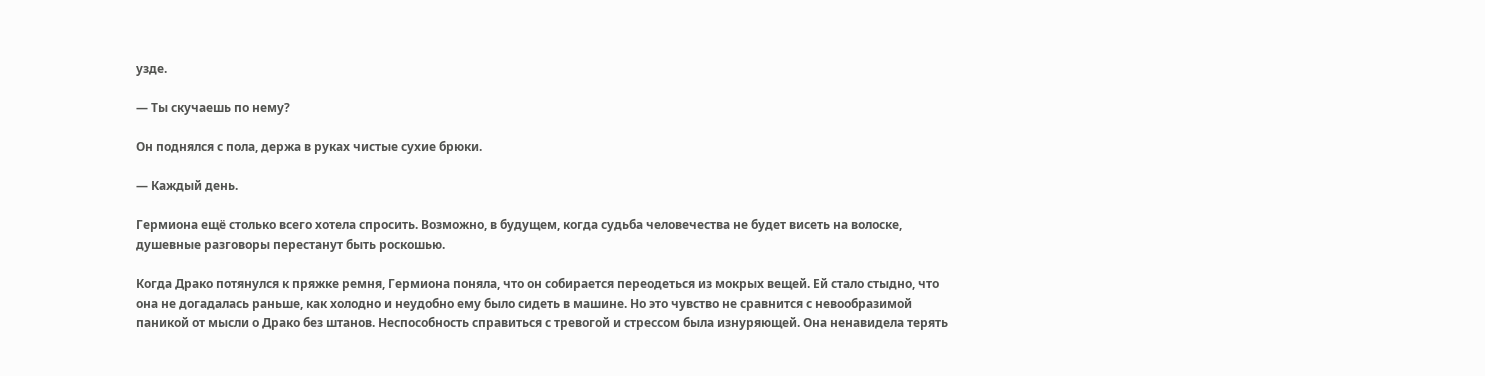узде.

— Ты скучаешь по нему?

Он поднялся с пола, держа в руках чистые сухие брюки.

— Каждый день.

Гермиона ещё столько всего хотела спросить. Возможно, в будущем, когда судьба человечества не будет висеть на волоске, душевные разговоры перестанут быть роскошью.

Когда Драко потянулся к пряжке ремня, Гермиона поняла, что он собирается переодеться из мокрых вещей. Ей стало стыдно, что она не догадалась раньше, как холодно и неудобно ему было сидеть в машине. Но это чувство не сравнится с невообразимой паникой от мысли о Драко без штанов. Неспособность справиться с тревогой и стрессом была изнуряющей. Она ненавидела терять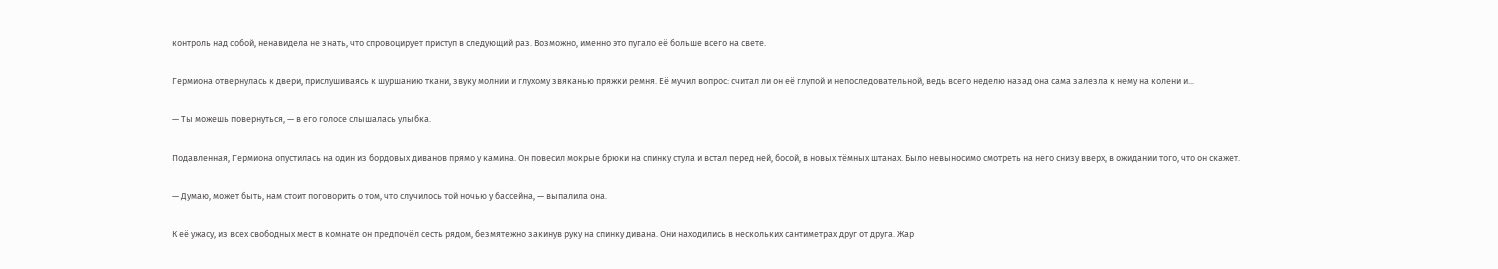контроль над собой, ненавидела не знать, что спровоцирует приступ в следующий раз. Возможно, именно это пугало её больше всего на свете.

Гермиона отвернулась к двери, прислушиваясь к шуршанию ткани, звуку молнии и глухому звяканью пряжки ремня. Её мучил вопрос: считал ли он её глупой и непоследовательной, ведь всего неделю назад она сама залезла к нему на колени и...

— Ты можешь повернуться, — в его голосе слышалась улыбка.

Подавленная, Гермиона опустилась на один из бордовых диванов прямо у камина. Он повесил мокрые брюки на спинку стула и встал перед ней, босой, в новых тёмных штанах. Было невыносимо смотреть на него снизу вверх, в ожидании того, что он скажет.

— Думаю, может быть, нам стоит поговорить о том, что случилось той ночью у бассейна, — выпалила она.

К её ужасу, из всех свободных мест в комнате он предпочёл сесть рядом, безмятежно закинув руку на спинку дивана. Они находились в нескольких сантиметрах друг от друга. Жар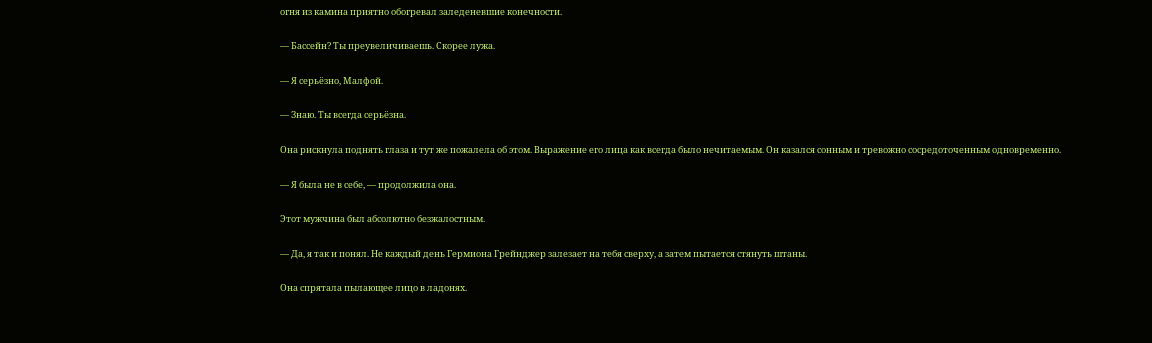огня из камина приятно обогревал заледеневшие конечности.

— Бассейн? Ты преувеличиваешь. Скорее лужа.

— Я серьёзно, Малфой.

— Знаю. Ты всегда серьёзна.

Она рискнула поднять глаза и тут же пожалела об этом. Выражение его лица как всегда было нечитаемым. Он казался сонным и тревожно сосредоточенным одновременно.

— Я была не в себе, — продолжила она.

Этот мужчина был абсолютно безжалостным.

— Да, я так и понял. Не каждый день Гермиона Грейнджер залезает на тебя сверху, а затем пытается стянуть штаны.

Она спрятала пылающее лицо в ладонях.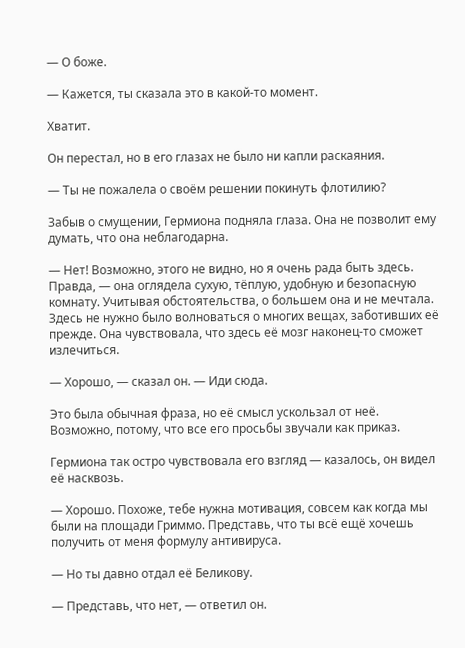— О боже.

— Кажется, ты сказала это в какой-то момент.

Хватит.

Он перестал, но в его глазах не было ни капли раскаяния.

— Ты не пожалела о своём решении покинуть флотилию?

Забыв о смущении, Гермиона подняла глаза. Она не позволит ему думать, что она неблагодарна.

— Нет! Возможно, этого не видно, но я очень рада быть здесь. Правда, — она оглядела сухую, тёплую, удобную и безопасную комнату. Учитывая обстоятельства, о большем она и не мечтала. Здесь не нужно было волноваться о многих вещах, заботивших её прежде. Она чувствовала, что здесь её мозг наконец-то сможет излечиться.

— Хорошо, — сказал он. — Иди сюда.

Это была обычная фраза, но её смысл ускользал от неё. Возможно, потому, что все его просьбы звучали как приказ.

Гермиона так остро чувствовала его взгляд — казалось, он видел её насквозь.

— Хорошо. Похоже, тебе нужна мотивация, совсем как когда мы были на площади Гриммо. Представь, что ты всё ещё хочешь получить от меня формулу антивируса.

— Но ты давно отдал её Беликову.

— Представь, что нет, — ответил он.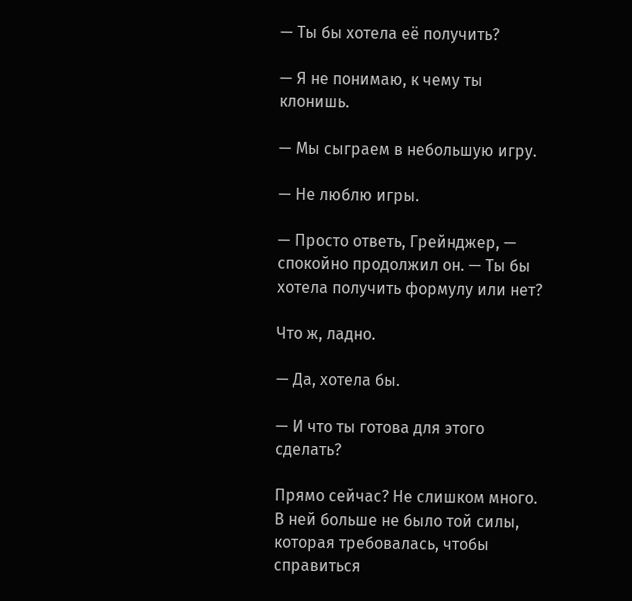— Ты бы хотела её получить?

— Я не понимаю, к чему ты клонишь.

— Мы сыграем в небольшую игру.

— Не люблю игры.

— Просто ответь, Грейнджер, — спокойно продолжил он. — Ты бы хотела получить формулу или нет?

Что ж, ладно.

— Да, хотела бы.

— И что ты готова для этого сделать?

Прямо сейчас? Не слишком много. В ней больше не было той силы, которая требовалась, чтобы справиться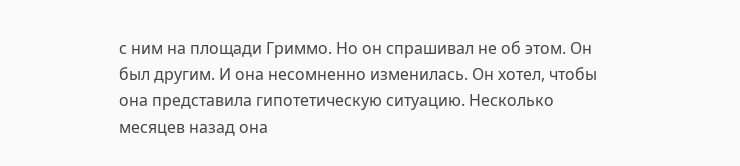с ним на площади Гриммо. Но он спрашивал не об этом. Он был другим. И она несомненно изменилась. Он хотел, чтобы она представила гипотетическую ситуацию. Несколько месяцев назад она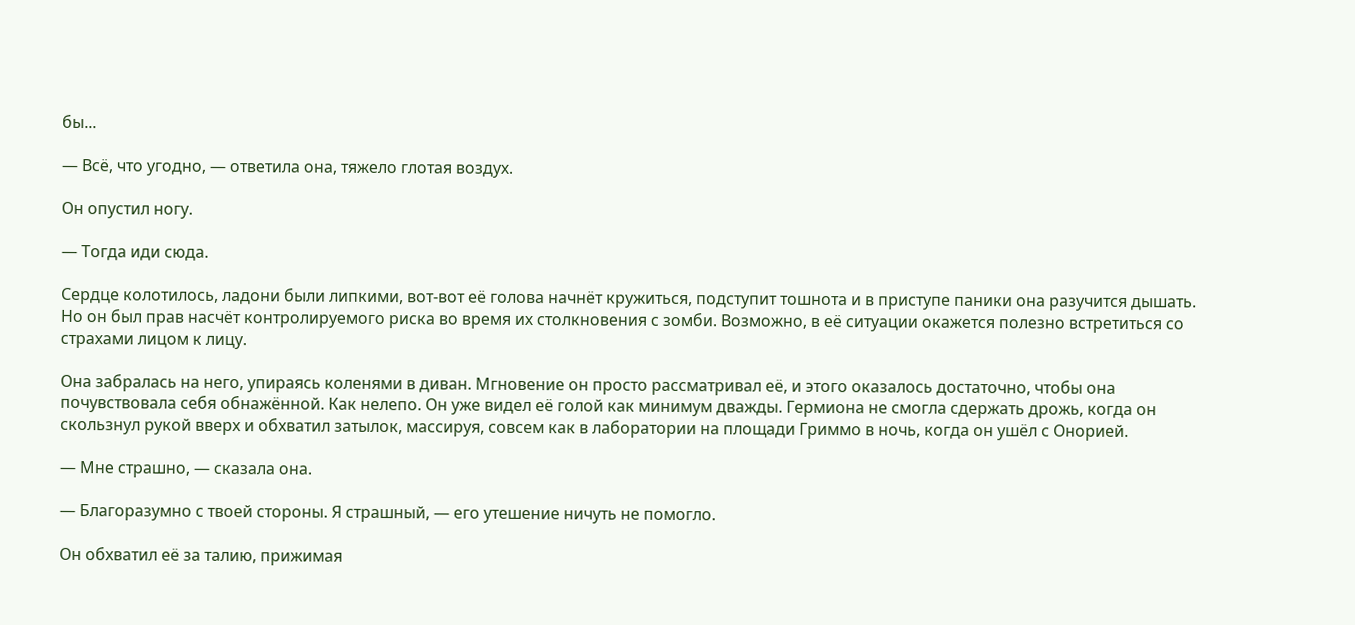бы...

— Всё, что угодно, — ответила она, тяжело глотая воздух.

Он опустил ногу.

— Тогда иди сюда.

Сердце колотилось, ладони были липкими, вот-вот её голова начнёт кружиться, подступит тошнота и в приступе паники она разучится дышать. Но он был прав насчёт контролируемого риска во время их столкновения с зомби. Возможно, в её ситуации окажется полезно встретиться со страхами лицом к лицу.

Она забралась на него, упираясь коленями в диван. Мгновение он просто рассматривал её, и этого оказалось достаточно, чтобы она почувствовала себя обнажённой. Как нелепо. Он уже видел её голой как минимум дважды. Гермиона не смогла сдержать дрожь, когда он скользнул рукой вверх и обхватил затылок, массируя, совсем как в лаборатории на площади Гриммо в ночь, когда он ушёл с Онорией.

— Мне страшно, — сказала она.

— Благоразумно с твоей стороны. Я страшный, — его утешение ничуть не помогло.

Он обхватил её за талию, прижимая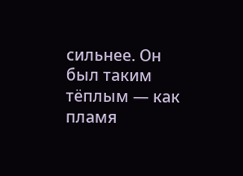сильнее. Он был таким тёплым — как пламя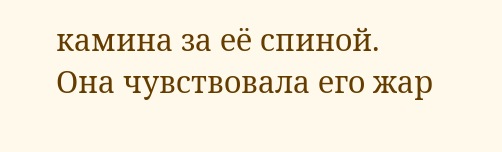камина за её спиной. Она чувствовала его жар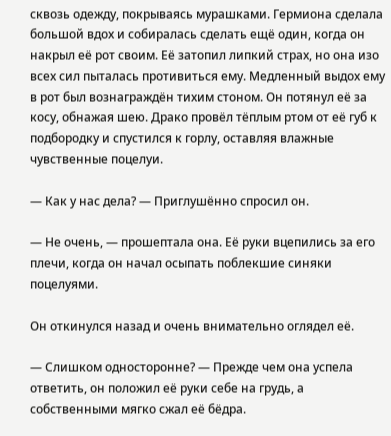сквозь одежду, покрываясь мурашками. Гермиона сделала большой вдох и собиралась сделать ещё один, когда он накрыл её рот своим. Её затопил липкий страх, но она изо всех сил пыталась противиться ему. Медленный выдох ему в рот был вознаграждён тихим стоном. Он потянул её за косу, обнажая шею. Драко провёл тёплым ртом от её губ к подбородку и спустился к горлу, оставляя влажные чувственные поцелуи.

— Как у нас дела? — Приглушённо спросил он.

— Не очень, — прошептала она. Её руки вцепились за его плечи, когда он начал осыпать поблекшие синяки поцелуями.

Он откинулся назад и очень внимательно оглядел её.

— Слишком односторонне? — Прежде чем она успела ответить, он положил её руки себе на грудь, а собственными мягко сжал её бёдра.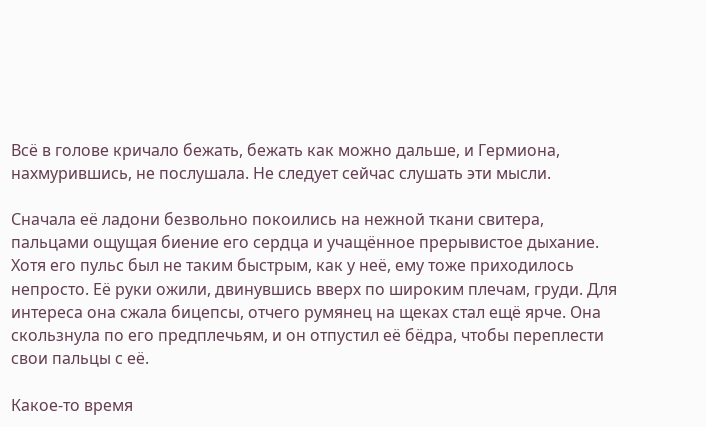Всё в голове кричало бежать, бежать как можно дальше, и Гермиона, нахмурившись, не послушала. Не следует сейчас слушать эти мысли.

Сначала её ладони безвольно покоились на нежной ткани свитера, пальцами ощущая биение его сердца и учащённое прерывистое дыхание. Хотя его пульс был не таким быстрым, как у неё, ему тоже приходилось непросто. Её руки ожили, двинувшись вверх по широким плечам, груди. Для интереса она сжала бицепсы, отчего румянец на щеках стал ещё ярче. Она скользнула по его предплечьям, и он отпустил её бёдра, чтобы переплести свои пальцы с её.

Какое-то время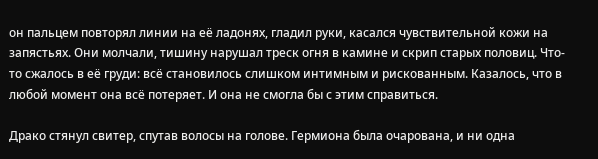он пальцем повторял линии на её ладонях, гладил руки, касался чувствительной кожи на запястьях. Они молчали, тишину нарушал треск огня в камине и скрип старых половиц. Что-то сжалось в её груди: всё становилось слишком интимным и рискованным. Казалось, что в любой момент она всё потеряет. И она не смогла бы с этим справиться.

Драко стянул свитер, спутав волосы на голове. Гермиона была очарована, и ни одна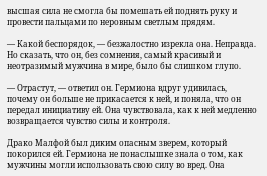высшая сила не смогла бы помешать ей поднять руку и провести пальцами по неровным светлым прядям.

— Какой беспорядок, — безжалостно изрекла она. Неправда. Но сказать, что он, без сомнения, самый красивый и неотразимый мужчина в мире, было бы слишком глупо.

— Отрастут, — ответил он. Гермиона вдруг удивилась, почему он больше не прикасается к ней, и поняла, что он передал инициативу ей. Она чувствовала, как к ней медленно возвращается чувство силы и контроля.

Драко Малфой был диким опасным зверем, который покорился ей. Гермиона не понаслышке знала о том, как мужчины могли использовать свою силу во вред. Она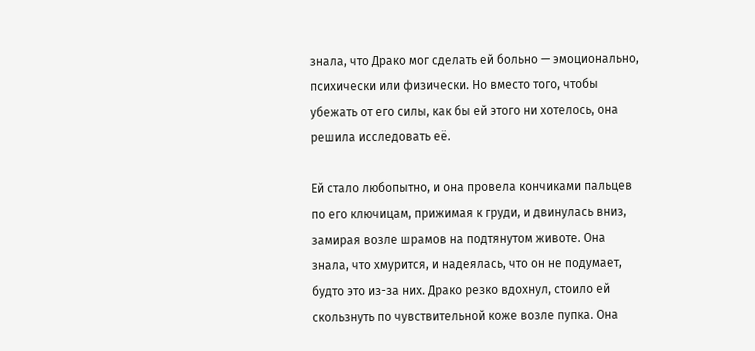знала, что Драко мог сделать ей больно — эмоционально, психически или физически. Но вместо того, чтобы убежать от его силы, как бы ей этого ни хотелось, она решила исследовать её.

Ей стало любопытно, и она провела кончиками пальцев по его ключицам, прижимая к груди, и двинулась вниз, замирая возле шрамов на подтянутом животе. Она знала, что хмурится, и надеялась, что он не подумает, будто это из-за них. Драко резко вдохнул, стоило ей скользнуть по чувствительной коже возле пупка. Она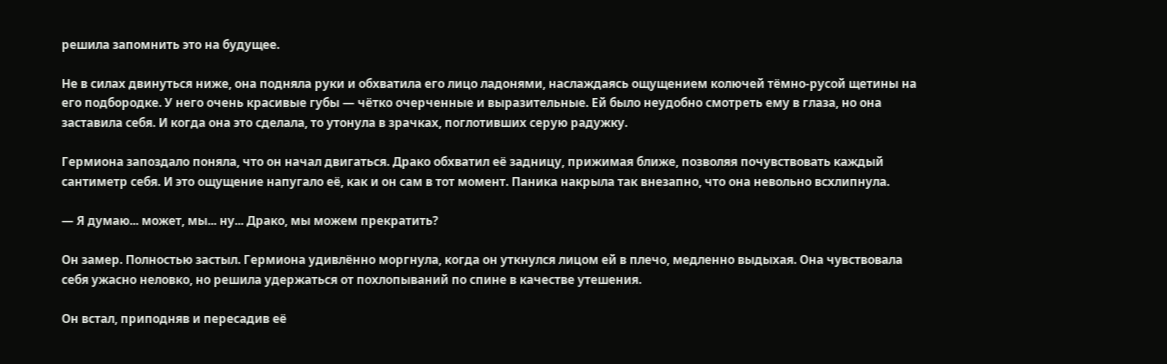решила запомнить это на будущее.

Не в силах двинуться ниже, она подняла руки и обхватила его лицо ладонями, наслаждаясь ощущением колючей тёмно-русой щетины на его подбородке. У него очень красивые губы — чётко очерченные и выразительные. Ей было неудобно смотреть ему в глаза, но она заставила себя. И когда она это сделала, то утонула в зрачках, поглотивших серую радужку.

Гермиона запоздало поняла, что он начал двигаться. Драко обхватил её задницу, прижимая ближе, позволяя почувствовать каждый сантиметр себя. И это ощущение напугало её, как и он сам в тот момент. Паника накрыла так внезапно, что она невольно всхлипнула.

— Я думаю... может, мы... ну... Драко, мы можем прекратить?

Он замер. Полностью застыл. Гермиона удивлённо моргнула, когда он уткнулся лицом ей в плечо, медленно выдыхая. Она чувствовала себя ужасно неловко, но решила удержаться от похлопываний по спине в качестве утешения.

Он встал, приподняв и пересадив её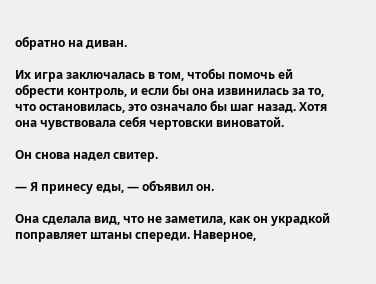обратно на диван.

Их игра заключалась в том, чтобы помочь ей обрести контроль, и если бы она извинилась за то, что остановилась, это означало бы шаг назад. Хотя она чувствовала себя чертовски виноватой.

Он снова надел свитер.

— Я принесу еды, — объявил он.

Она сделала вид, что не заметила, как он украдкой поправляет штаны спереди. Наверное,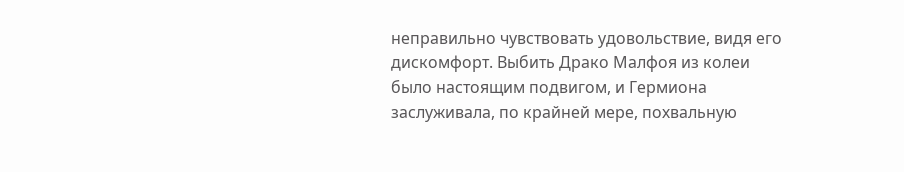неправильно чувствовать удовольствие, видя его дискомфорт. Выбить Драко Малфоя из колеи было настоящим подвигом, и Гермиона заслуживала, по крайней мере, похвальную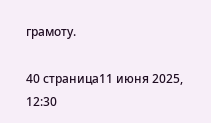грамоту.

40 страница11 июня 2025, 12:30